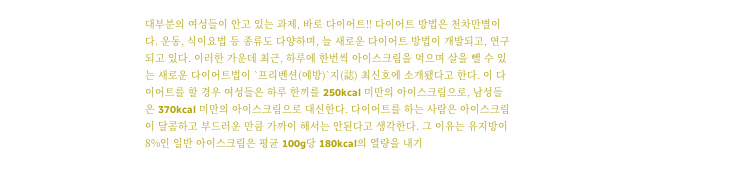대부분의 여성들이 안고 있는 과제, 바로 다이어트!! 다이어트 방법은 천차만별이다. 운동, 식이요법 등 종류도 다양하며, 늘 새로운 다이어트 방법이 개발되고, 연구되고 있다. 이러한 가운데 최근, 하루에 한번씩 아이스크림을 먹으며 살을 뺄 수 있는 새로운 다이어트법이 `프리벤션(예방)`지(誌) 최신호에 소개됐다고 한다. 이 다이어트를 할 경우 여성들은 하루 한끼를 250kcal 미만의 아이스크림으로, 남성들은 370kcal 미만의 아이스크림으로 대신한다. 다이어트를 하는 사람은 아이스크림이 달콤하고 부드러운 만큼 가까이 해서는 안된다고 생각한다. 그 이유는 유지방이 8%인 일반 아이스크림은 평균 100g당 180kcal의 열량을 내기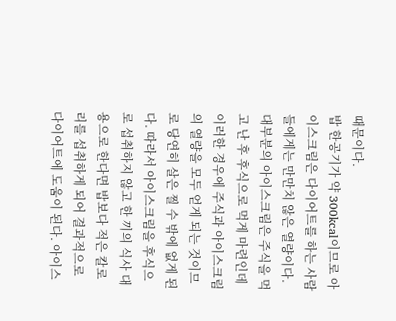때문이다.
밥 한공기가 약 300kcal이므로 아이스크림은 다이어트를 하는 사람들에게는 만만치 않은 열량이다. 대부분의 아이스크림은 주식을 먹고 난 후 후식으로 먹게 마련인데 이러한 경우에 주식과 아이스크림의 열량을 모두 얻게 되는 것이므로 당연히 살은 찔 수 밖에 없게 된다. 따라서 아이스크림을 후식으로 섭취하지 않고 한 끼의 식사 대용으로 한다면 밥보다 적은 칼로리를 섭취하게 되어 결과적으로 다이어트에 도움이 된다. 아이스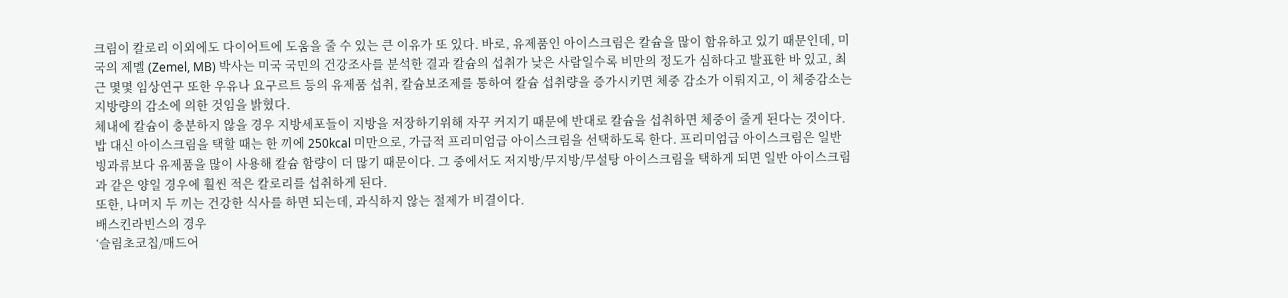크림이 칼로리 이외에도 다이어트에 도움을 줄 수 있는 큰 이유가 또 있다. 바로, 유제품인 아이스크림은 칼슘을 많이 함유하고 있기 때문인데, 미국의 제멜 (Zemel, MB) 박사는 미국 국민의 건강조사를 분석한 결과 칼슘의 섭취가 낮은 사람일수록 비만의 정도가 심하다고 발표한 바 있고, 최근 몇몇 임상연구 또한 우유나 요구르트 등의 유제품 섭취, 칼슘보조제를 통하여 칼슘 섭취량을 증가시키면 체중 감소가 이뤄지고, 이 체중감소는 지방량의 감소에 의한 것임을 밝혔다.
체내에 칼슘이 충분하지 않을 경우 지방세포들이 지방을 저장하기위해 자꾸 커지기 때문에 반대로 칼슘을 섭취하면 체중이 줄게 된다는 것이다.
밥 대신 아이스크림을 택할 때는 한 끼에 250kcal 미만으로, 가급적 프리미엄급 아이스크림을 선택하도록 한다. 프리미엄급 아이스크림은 일반 빙과류보다 유제품을 많이 사용해 칼슘 함량이 더 많기 때문이다. 그 중에서도 저지방/무지방/무설탕 아이스크림을 택하게 되면 일반 아이스크림과 같은 양일 경우에 훨씬 적은 칼로리를 섭취하게 된다.
또한, 나머지 두 끼는 건강한 식사를 하면 되는데, 과식하지 않는 절제가 비결이다.
배스킨라빈스의 경우
‘슬림초코칩/매드어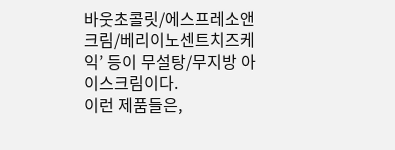바웃초콜릿/에스프레소앤크림/베리이노센트치즈케익’ 등이 무설탕/무지방 아이스크림이다.
이런 제품들은,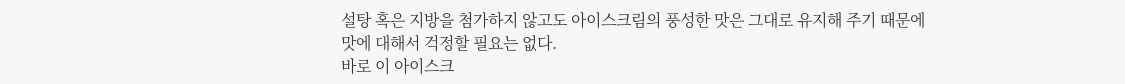설탕 혹은 지방을 첨가하지 않고도 아이스크림의 풍성한 맛은 그대로 유지해 주기 때문에
맛에 대해서 걱정할 필요는 없다.
바로 이 아이스크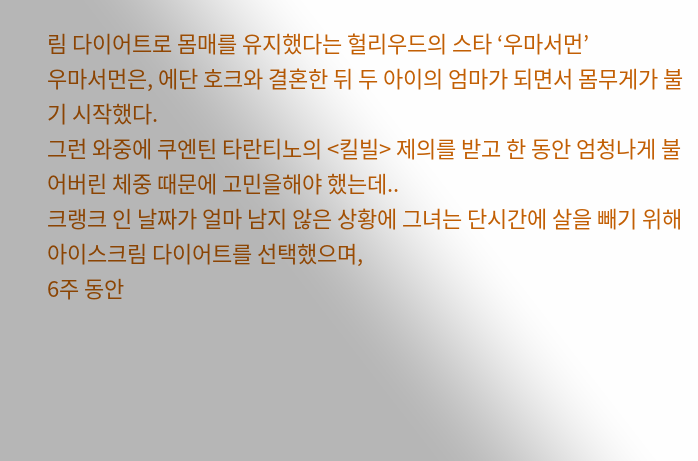림 다이어트로 몸매를 유지했다는 헐리우드의 스타 ‘우마서먼’
우마서먼은, 에단 호크와 결혼한 뒤 두 아이의 엄마가 되면서 몸무게가 불기 시작했다.
그런 와중에 쿠엔틴 타란티노의 <킬빌> 제의를 받고 한 동안 엄청나게 불어버린 체중 때문에 고민을해야 했는데..
크랭크 인 날짜가 얼마 남지 않은 상황에 그녀는 단시간에 살을 빼기 위해 아이스크림 다이어트를 선택했으며,
6주 동안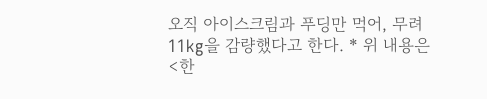오직 아이스크림과 푸딩만 먹어, 무려 11kg을 감량했다고 한다. * 위 내용은 <한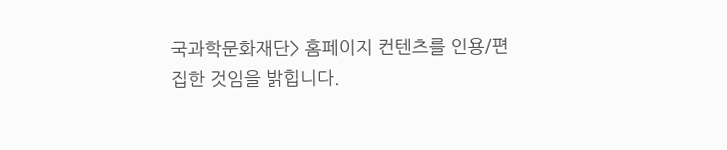국과학문화재단> 홈페이지 컨텐츠를 인용/편집한 것임을 밝힙니다.